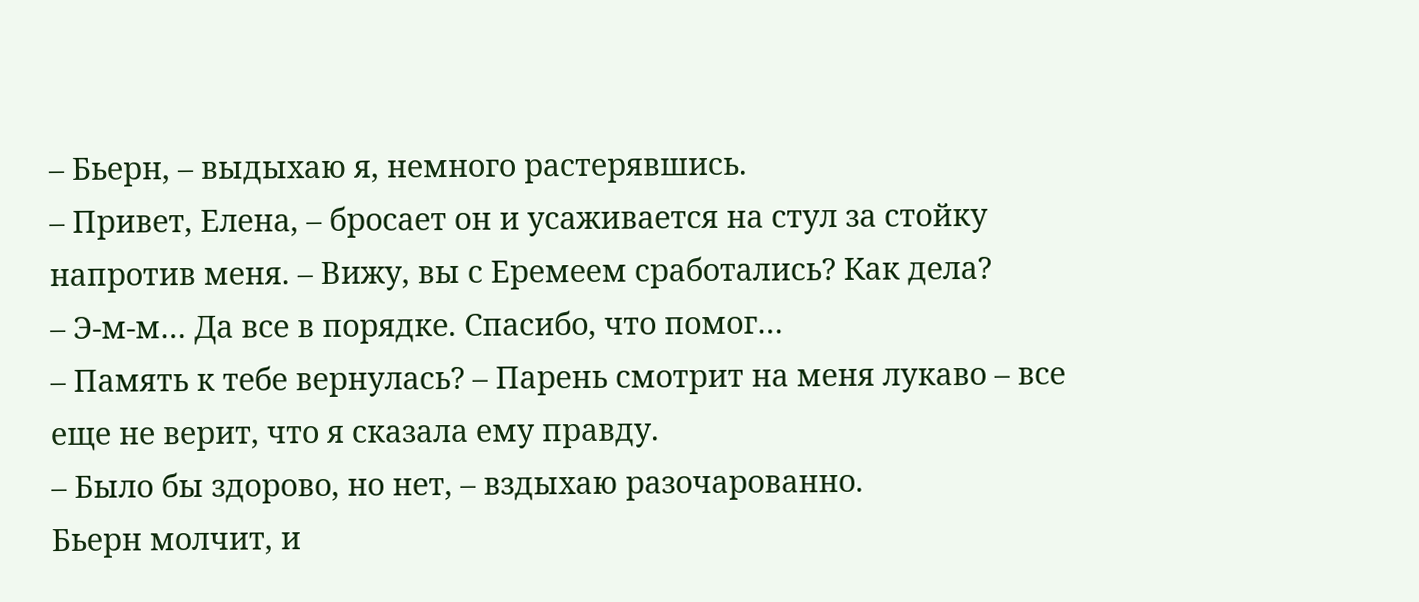– Бьерн, – выдыхаю я, немного растерявшись.
– Привет, Елена, – бросает он и усаживается на стул за стойку напротив меня. – Вижу, вы с Еремеем сработались? Как дела?
– Э-м-м… Да все в порядке. Спасибо, что помог…
– Память к тебе вернулась? – Парень смотрит на меня лукаво – все еще не верит, что я сказала ему правду.
– Было бы здорово, но нет, – вздыхаю разочарованно.
Бьерн молчит, и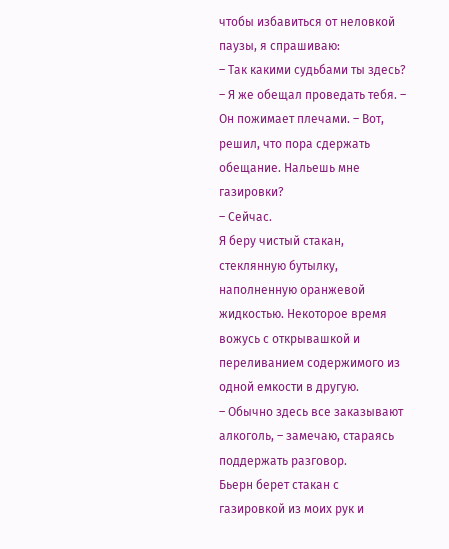чтобы избавиться от неловкой паузы, я спрашиваю:
– Так какими судьбами ты здесь?
– Я же обещал проведать тебя. – Он пожимает плечами. – Вот, решил, что пора сдержать обещание. Нальешь мне газировки?
– Сейчас.
Я беру чистый стакан, стеклянную бутылку, наполненную оранжевой жидкостью. Некоторое время вожусь с открывашкой и переливанием содержимого из одной емкости в другую.
– Обычно здесь все заказывают алкоголь, – замечаю, стараясь поддержать разговор.
Бьерн берет стакан с газировкой из моих рук и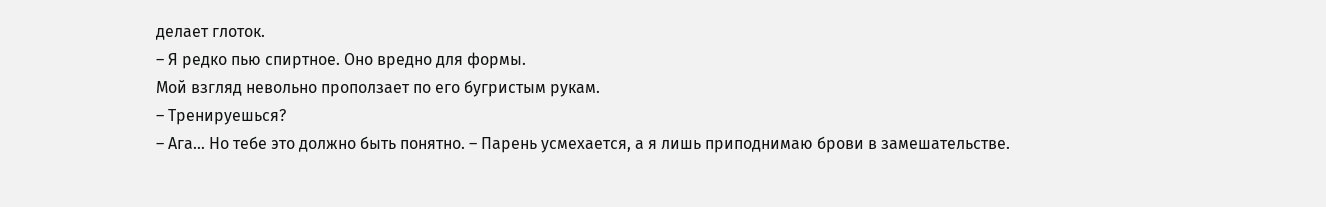делает глоток.
– Я редко пью спиртное. Оно вредно для формы.
Мой взгляд невольно проползает по его бугристым рукам.
– Тренируешься?
– Ага… Но тебе это должно быть понятно. – Парень усмехается, а я лишь приподнимаю брови в замешательстве.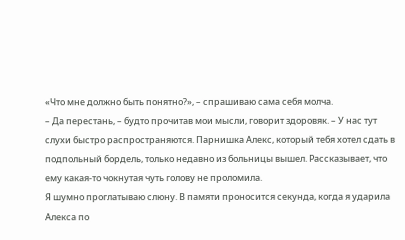«Что мне должно быть понятно?», – спрашиваю сама себя молча.
– Да перестань, – будто прочитав мои мысли, говорит здоровяк. – У нас тут слухи быстро распространяются. Парнишка Алекс, который тебя хотел сдать в подпольный бордель, только недавно из больницы вышел. Рассказывает, что ему какая-то чокнутая чуть голову не проломила.
Я шумно проглатываю слюну. В памяти проносится секунда, когда я ударила Алекса по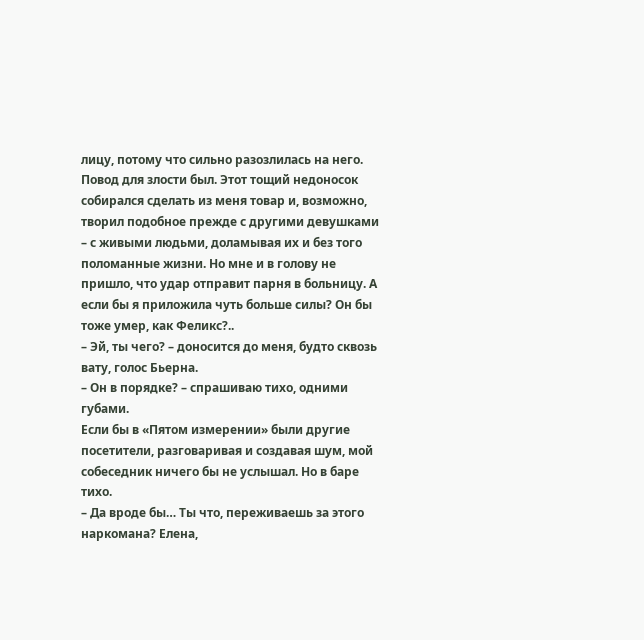лицу, потому что сильно разозлилась на него. Повод для злости был. Этот тощий недоносок собирался сделать из меня товар и, возможно, творил подобное прежде с другими девушками – с живыми людьми, доламывая их и без того поломанные жизни. Но мне и в голову не пришло, что удар отправит парня в больницу. А если бы я приложила чуть больше силы? Он бы тоже умер, как Феликс?..
– Эй, ты чего? – доносится до меня, будто сквозь вату, голос Бьерна.
– Он в порядке? – спрашиваю тихо, одними губами.
Если бы в «Пятом измерении» были другие посетители, разговаривая и создавая шум, мой собеседник ничего бы не услышал. Но в баре тихо.
– Да вроде бы… Ты что, переживаешь за этого наркомана? Елена,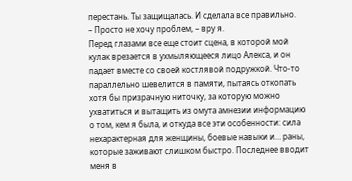перестань. Ты защищалась. И сделала все правильно.
– Просто не хочу проблем, – вру я.
Перед глазами все еще стоит сцена, в которой мой кулак врезается в ухмыляющееся лицо Алекса, и он падает вместе со своей костлявой подружкой. Что-то параллельно шевелится в памяти, пытаясь откопать хотя бы призрачную ниточку, за которую можно ухватиться и вытащить из омута амнезии информацию о том, кем я была, и откуда все эти особенности: сила нехарактерная для женщины, боевые навыки и… раны, которые заживают слишком быстро. Последнее вводит меня в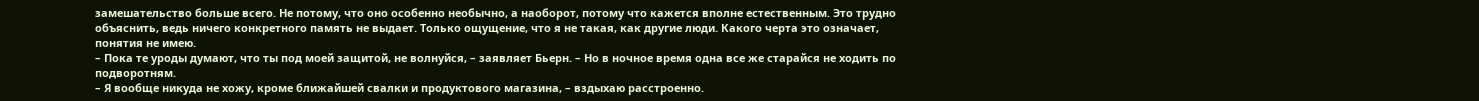замешательство больше всего. Не потому, что оно особенно необычно, а наоборот, потому что кажется вполне естественным. Это трудно объяснить, ведь ничего конкретного память не выдает. Только ощущение, что я не такая, как другие люди. Какого черта это означает, понятия не имею.
– Пока те уроды думают, что ты под моей защитой, не волнуйся, – заявляет Бьерн. – Но в ночное время одна все же старайся не ходить по подворотням.
– Я вообще никуда не хожу, кроме ближайшей свалки и продуктового магазина, – вздыхаю расстроенно.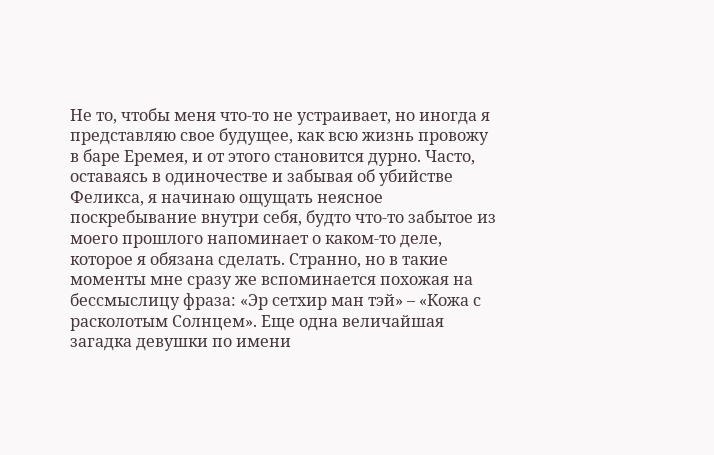Не то, чтобы меня что-то не устраивает, но иногда я представляю свое будущее, как всю жизнь провожу в баре Еремея, и от этого становится дурно. Часто, оставаясь в одиночестве и забывая об убийстве Феликса, я начинаю ощущать неясное поскребывание внутри себя, будто что-то забытое из моего прошлого напоминает о каком-то деле, которое я обязана сделать. Странно, но в такие моменты мне сразу же вспоминается похожая на бессмыслицу фраза: «Эр сетхир ман тэй» – «Кожа с расколотым Солнцем». Еще одна величайшая загадка девушки по имени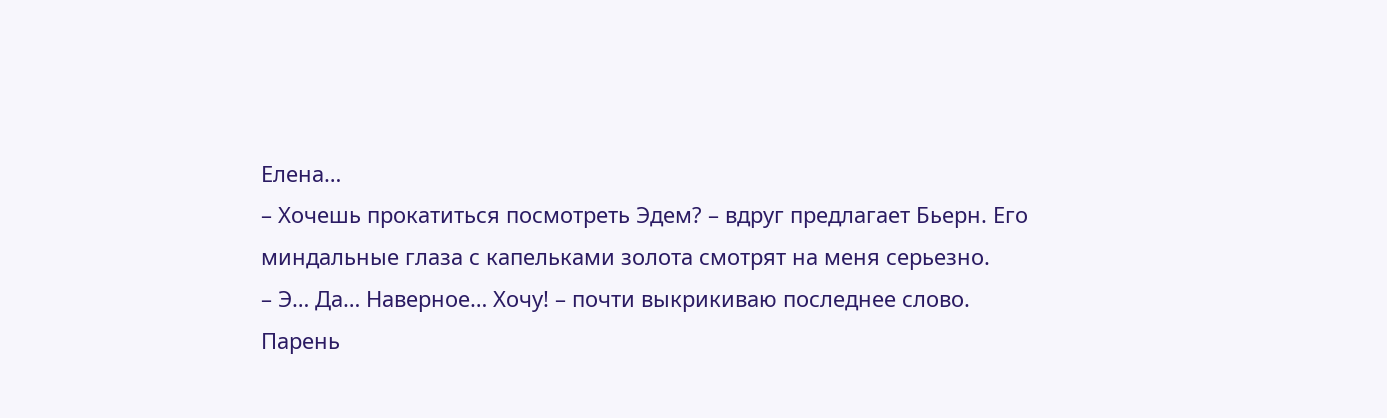Елена…
– Хочешь прокатиться посмотреть Эдем? – вдруг предлагает Бьерн. Его миндальные глаза с капельками золота смотрят на меня серьезно.
– Э… Да… Наверное… Хочу! – почти выкрикиваю последнее слово.
Парень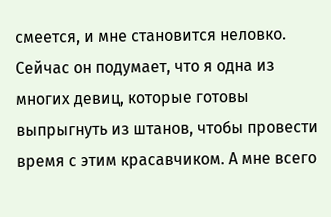смеется, и мне становится неловко. Сейчас он подумает, что я одна из многих девиц, которые готовы выпрыгнуть из штанов, чтобы провести время с этим красавчиком. А мне всего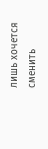лишь хочется сменить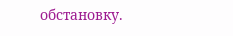обстановку.